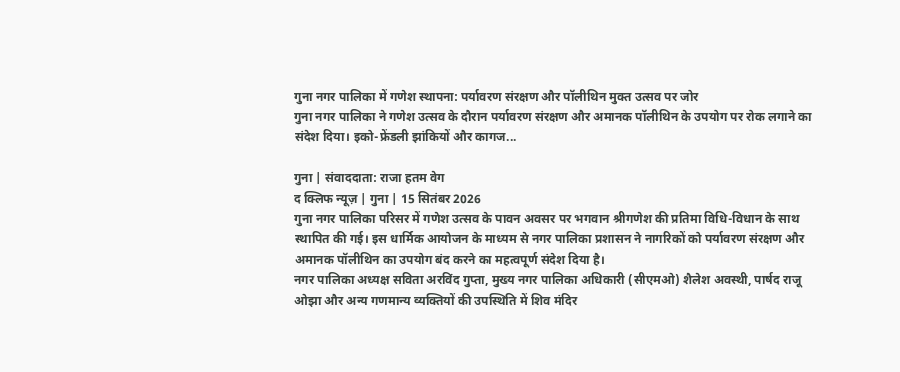गुना नगर पालिका में गणेश स्थापना: पर्यावरण संरक्षण और पॉलीथिन मुक्त उत्सव पर जोर
गुना नगर पालिका ने गणेश उत्सव के दौरान पर्यावरण संरक्षण और अमानक पॉलीथिन के उपयोग पर रोक लगाने का संदेश दिया। इको-फ्रेंडली झांकियों और कागज...

गुना | संवाददाता: राजा हतम वेग
द क्लिफ न्यूज़ | गुना | 15 सितंबर 2026
गुना नगर पालिका परिसर में गणेश उत्सव के पावन अवसर पर भगवान श्रीगणेश की प्रतिमा विधि-विधान के साथ स्थापित की गई। इस धार्मिक आयोजन के माध्यम से नगर पालिका प्रशासन ने नागरिकों को पर्यावरण संरक्षण और अमानक पॉलीथिन का उपयोग बंद करने का महत्वपूर्ण संदेश दिया है।
नगर पालिका अध्यक्ष सविता अरविंद गुप्ता, मुख्य नगर पालिका अधिकारी (सीएमओ) शैलेश अवस्थी, पार्षद राजू ओझा और अन्य गणमान्य व्यक्तियों की उपस्थिति में शिव मंदिर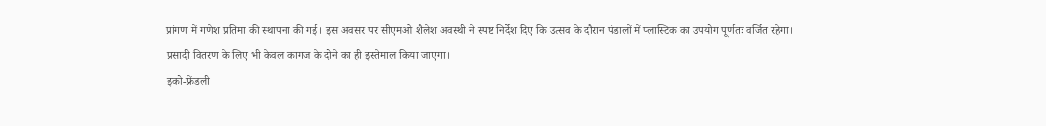प्रांगण में गणेश प्रतिमा की स्थापना की गई। इस अवसर पर सीएमओ शैलेश अवस्थी ने स्पष्ट निर्देश दिए कि उत्सव के दौरान पंडालों में प्लास्टिक का उपयोग पूर्णतः वर्जित रहेगा। प्रसादी वितरण के लिए भी केवल कागज के दोने का ही इस्तेमाल किया जाएगा।
इको-फ्रेंडली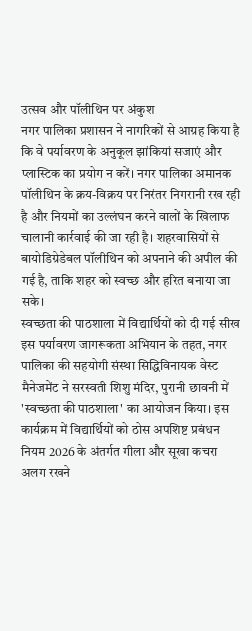उत्सव और पॉलीथिन पर अंकुश
नगर पालिका प्रशासन ने नागरिकों से आग्रह किया है कि वे पर्यावरण के अनुकूल झांकियां सजाएं और प्लास्टिक का प्रयोग न करें। नगर पालिका अमानक पॉलीथिन के क्रय-विक्रय पर निरंतर निगरानी रख रही है और नियमों का उल्लंघन करने वालों के खिलाफ चालानी कार्रवाई की जा रही है। शहरवासियों से बायोडिग्रेडेबल पॉलीथिन को अपनाने की अपील की गई है, ताकि शहर को स्वच्छ और हरित बनाया जा सके।
स्वच्छता की पाठशाला में विद्यार्थियों को दी गई सीख
इस पर्यावरण जागरूकता अभियान के तहत, नगर पालिका की सहयोगी संस्था सिद्धिविनायक वेस्ट मैनेजमेंट ने सरस्वती शिशु मंदिर, पुरानी छावनी में 'स्वच्छता की पाठशाला' का आयोजन किया। इस कार्यक्रम में विद्यार्थियों को ठोस अपशिष्ट प्रबंधन नियम 2026 के अंतर्गत गीला और सूखा कचरा अलग रखने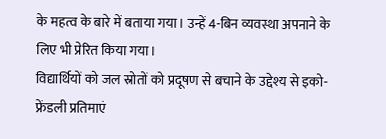के महत्व के बारे में बताया गया। उन्हें 4-बिन व्यवस्था अपनाने के लिए भी प्रेरित किया गया।
विद्यार्थियों को जल स्रोतों को प्रदूषण से बचाने के उद्देश्य से इको-फ्रेंडली प्रतिमाएं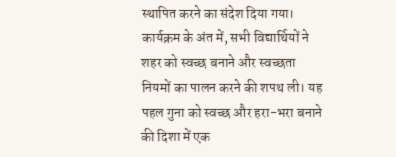स्थापित करने का संदेश दिया गया। कार्यक्रम के अंत में, सभी विद्यार्थियों ने शहर को स्वच्छ बनाने और स्वच्छता नियमों का पालन करने की शपथ ली। यह पहल गुना को स्वच्छ और हरा-भरा बनाने की दिशा में एक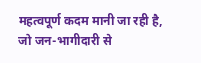महत्वपूर्ण कदम मानी जा रही है, जो जन-भागीदारी से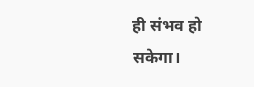ही संभव हो सकेगा।